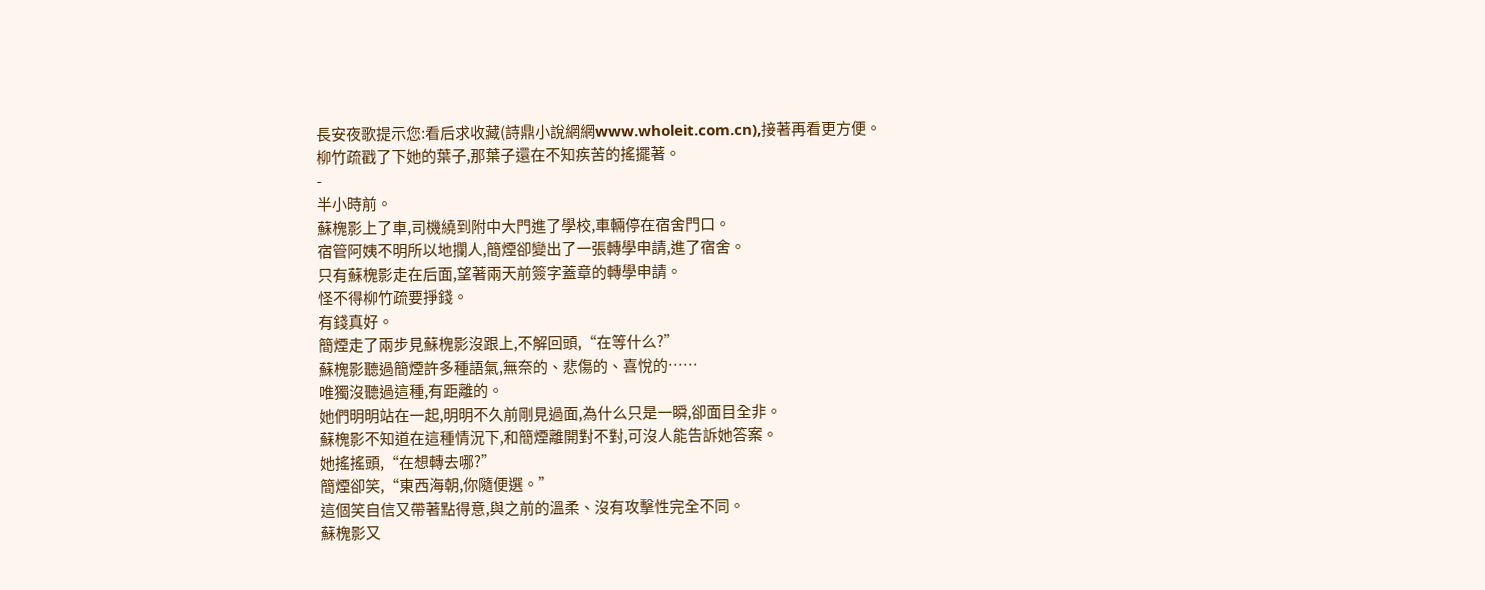長安夜歌提示您:看后求收藏(詩鼎小說網網www.wholeit.com.cn),接著再看更方便。
柳竹疏戳了下她的葉子,那葉子還在不知疾苦的搖擺著。
-
半小時前。
蘇槐影上了車,司機繞到附中大門進了學校,車輛停在宿舍門口。
宿管阿姨不明所以地攔人,簡煙卻變出了一張轉學申請,進了宿舍。
只有蘇槐影走在后面,望著兩天前簽字蓋章的轉學申請。
怪不得柳竹疏要掙錢。
有錢真好。
簡煙走了兩步見蘇槐影沒跟上,不解回頭,“在等什么?”
蘇槐影聽過簡煙許多種語氣,無奈的、悲傷的、喜悅的……
唯獨沒聽過這種,有距離的。
她們明明站在一起,明明不久前剛見過面,為什么只是一瞬,卻面目全非。
蘇槐影不知道在這種情況下,和簡煙離開對不對,可沒人能告訴她答案。
她搖搖頭,“在想轉去哪?”
簡煙卻笑,“東西海朝,你隨便選。”
這個笑自信又帶著點得意,與之前的溫柔、沒有攻擊性完全不同。
蘇槐影又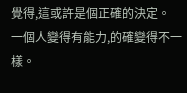覺得,這或許是個正確的決定。
一個人變得有能力,的確變得不一樣。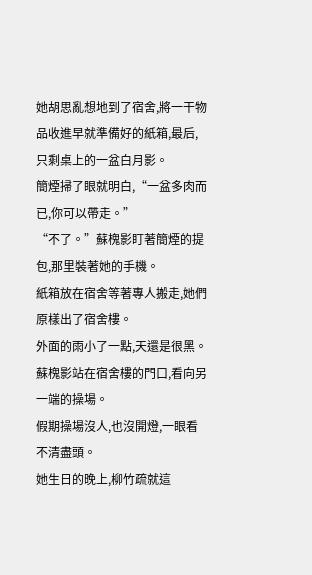她胡思亂想地到了宿舍,將一干物品收進早就準備好的紙箱,最后,只剩桌上的一盆白月影。
簡煙掃了眼就明白,“一盆多肉而已,你可以帶走。”
“不了。”蘇槐影盯著簡煙的提包,那里裝著她的手機。
紙箱放在宿舍等著專人搬走,她們原樣出了宿舍樓。
外面的雨小了一點,天還是很黑。
蘇槐影站在宿舍樓的門口,看向另一端的操場。
假期操場沒人,也沒開燈,一眼看不清盡頭。
她生日的晚上,柳竹疏就這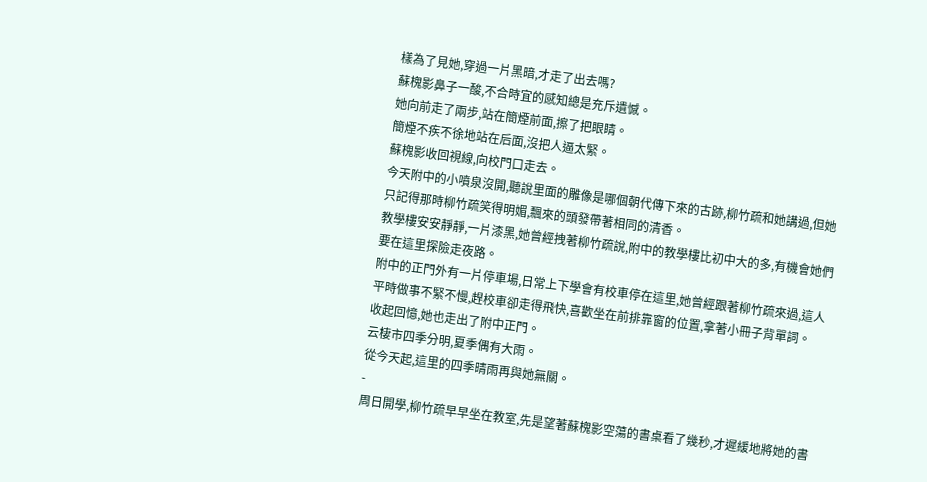樣為了見她,穿過一片黑暗,才走了出去嗎?
蘇槐影鼻子一酸,不合時宜的感知總是充斥遺憾。
她向前走了兩步,站在簡煙前面,擦了把眼睛。
簡煙不疾不徐地站在后面,沒把人逼太緊。
蘇槐影收回視線,向校門口走去。
今天附中的小噴泉沒開,聽說里面的雕像是哪個朝代傳下來的古跡,柳竹疏和她講過,但她只記得那時柳竹疏笑得明媚,飄來的頭發帶著相同的清香。
教學樓安安靜靜,一片漆黑,她曾經拽著柳竹疏說,附中的教學樓比初中大的多,有機會她們要在這里探險走夜路。
附中的正門外有一片停車場,日常上下學會有校車停在這里,她曾經跟著柳竹疏來過,這人平時做事不緊不慢,趕校車卻走得飛快,喜歡坐在前排靠窗的位置,拿著小冊子背單詞。
收起回憶,她也走出了附中正門。
云棲市四季分明,夏季偶有大雨。
從今天起,這里的四季晴雨再與她無關。
-
周日開學,柳竹疏早早坐在教室,先是望著蘇槐影空蕩的書桌看了幾秒,才遲緩地將她的書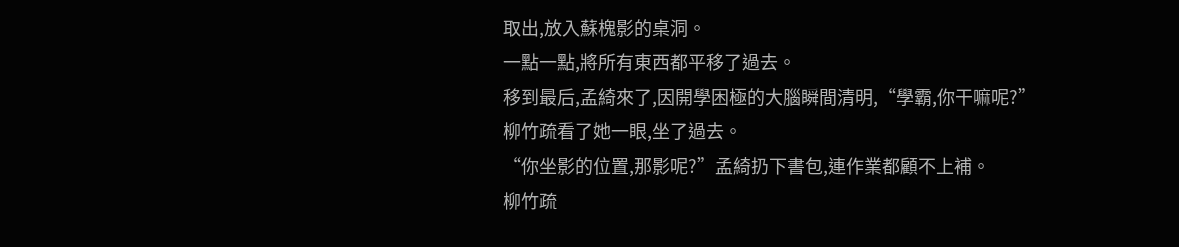取出,放入蘇槐影的桌洞。
一點一點,將所有東西都平移了過去。
移到最后,孟綺來了,因開學困極的大腦瞬間清明,“學霸,你干嘛呢?”
柳竹疏看了她一眼,坐了過去。
“你坐影的位置,那影呢?”孟綺扔下書包,連作業都顧不上補。
柳竹疏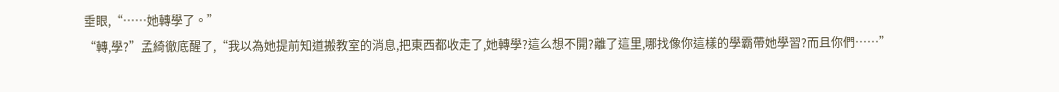垂眼,“……她轉學了。”
“轉,學?”孟綺徹底醒了,“我以為她提前知道搬教室的消息,把東西都收走了,她轉學?這么想不開?離了這里,哪找像你這樣的學霸帶她學習?而且你們……”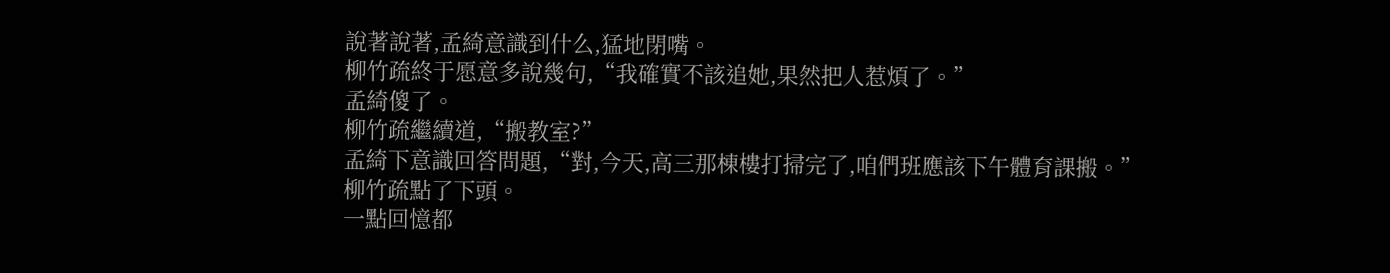說著說著,孟綺意識到什么,猛地閉嘴。
柳竹疏終于愿意多說幾句,“我確實不該追她,果然把人惹煩了。”
孟綺傻了。
柳竹疏繼續道,“搬教室?”
孟綺下意識回答問題,“對,今天,高三那棟樓打掃完了,咱們班應該下午體育課搬。”
柳竹疏點了下頭。
一點回憶都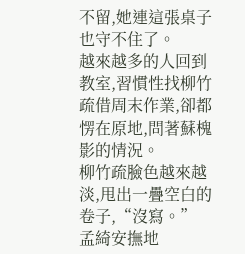不留,她連這張桌子也守不住了。
越來越多的人回到教室,習慣性找柳竹疏借周末作業,卻都愣在原地,問著蘇槐影的情況。
柳竹疏臉色越來越淡,甩出一疊空白的卷子,“沒寫。”
孟綺安撫地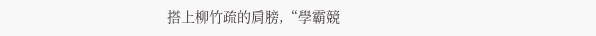搭上柳竹疏的肩膀,“學霸競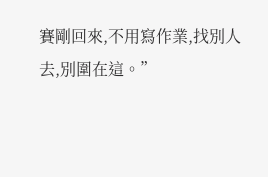賽剛回來,不用寫作業,找別人去,別圍在這。”